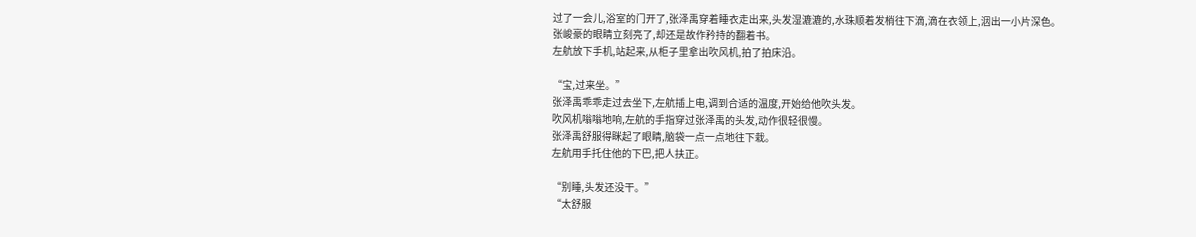过了一会儿,浴室的门开了,张泽禹穿着睡衣走出来,头发湿漉漉的,水珠顺着发梢往下滴,滴在衣领上,洇出一小片深色。
张峻豪的眼睛立刻亮了,却还是故作矜持的翻着书。
左航放下手机,站起来,从柜子里拿出吹风机,拍了拍床沿。

“宝,过来坐。”
张泽禹乖乖走过去坐下,左航插上电,调到合适的温度,开始给他吹头发。
吹风机嗡嗡地响,左航的手指穿过张泽禹的头发,动作很轻很慢。
张泽禹舒服得眯起了眼睛,脑袋一点一点地往下栽。
左航用手托住他的下巴,把人扶正。

“别睡,头发还没干。”
“太舒服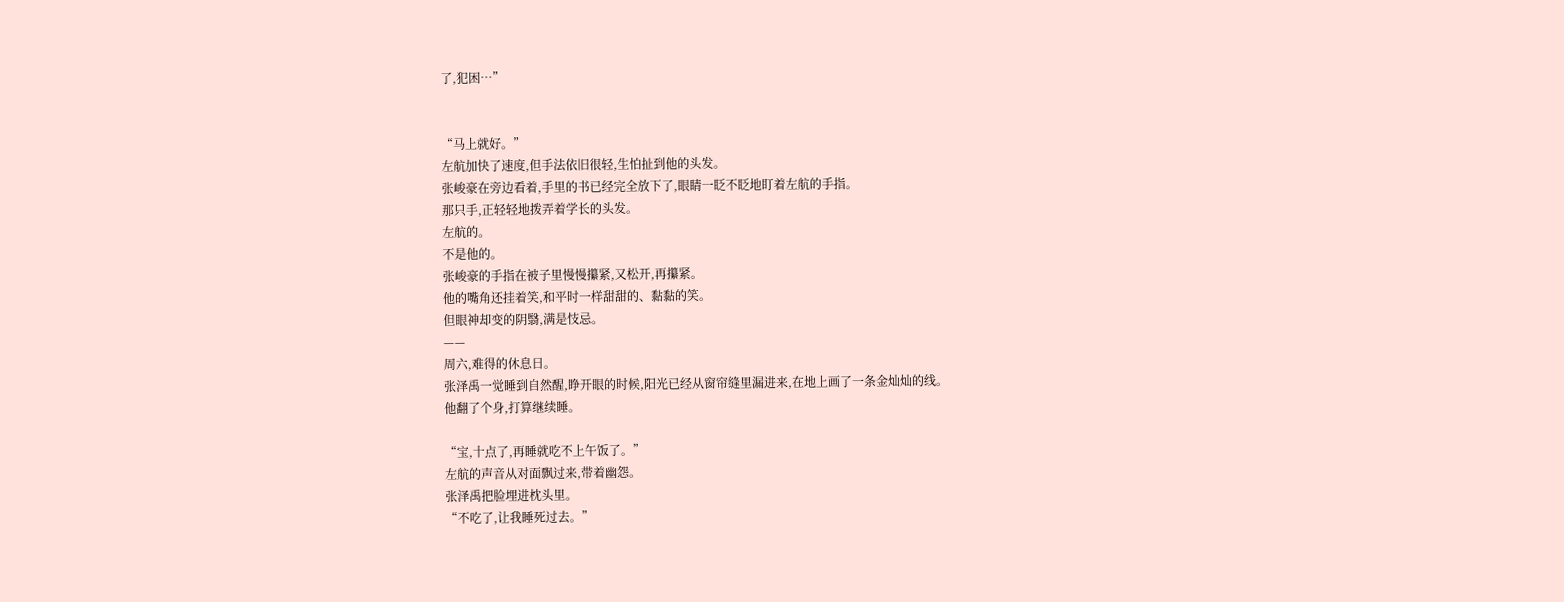了,犯困…”


“马上就好。”
左航加快了速度,但手法依旧很轻,生怕扯到他的头发。
张峻豪在旁边看着,手里的书已经完全放下了,眼睛一眨不眨地盯着左航的手指。
那只手,正轻轻地拨弄着学长的头发。
左航的。
不是他的。
张峻豪的手指在被子里慢慢攥紧,又松开,再攥紧。
他的嘴角还挂着笑,和平时一样甜甜的、黏黏的笑。
但眼神却变的阴翳,满是忮忌。
——
周六,难得的休息日。
张泽禹一觉睡到自然醒,睁开眼的时候,阳光已经从窗帘缝里漏进来,在地上画了一条金灿灿的线。
他翻了个身,打算继续睡。

“宝,十点了,再睡就吃不上午饭了。”
左航的声音从对面飘过来,带着幽怨。
张泽禹把脸埋进枕头里。
“不吃了,让我睡死过去。”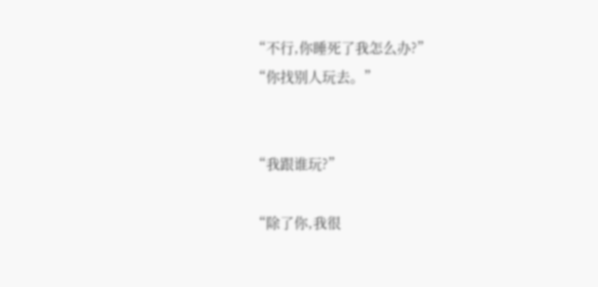“不行,你睡死了我怎么办?”
“你找别人玩去。”


“我跟谁玩?”

“除了你,我很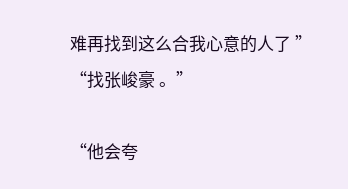难再找到这么合我心意的人了 ”
“找张峻豪 。”

“他会夸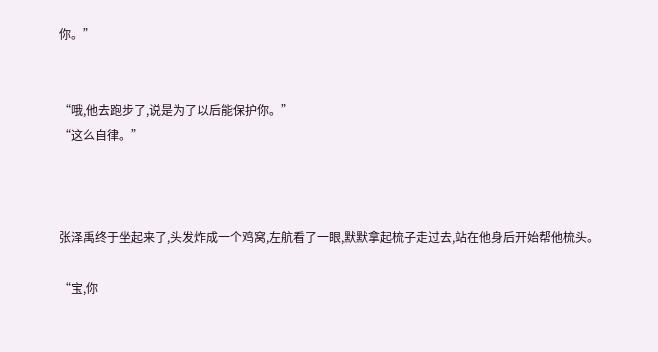你。”


“哦,他去跑步了,说是为了以后能保护你。”
“这么自律。”



张泽禹终于坐起来了,头发炸成一个鸡窝,左航看了一眼,默默拿起梳子走过去,站在他身后开始帮他梳头。

“宝,你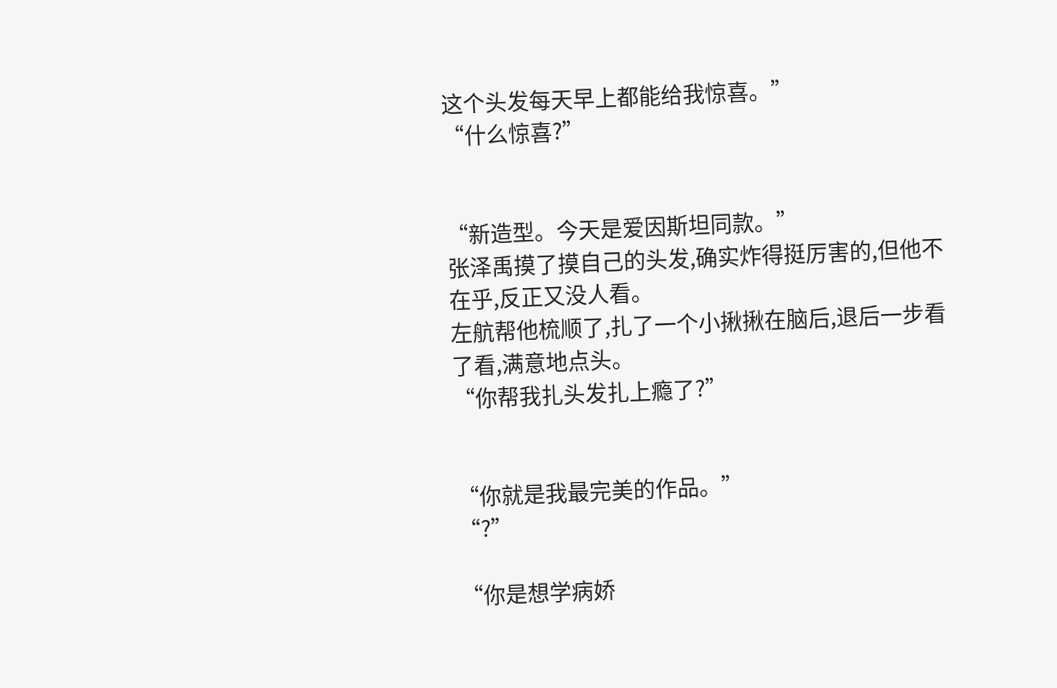这个头发每天早上都能给我惊喜。”
“什么惊喜?”


“新造型。今天是爱因斯坦同款。”
张泽禹摸了摸自己的头发,确实炸得挺厉害的,但他不在乎,反正又没人看。
左航帮他梳顺了,扎了一个小揪揪在脑后,退后一步看了看,满意地点头。
“你帮我扎头发扎上瘾了?”


“你就是我最完美的作品。”
“?”

“你是想学病娇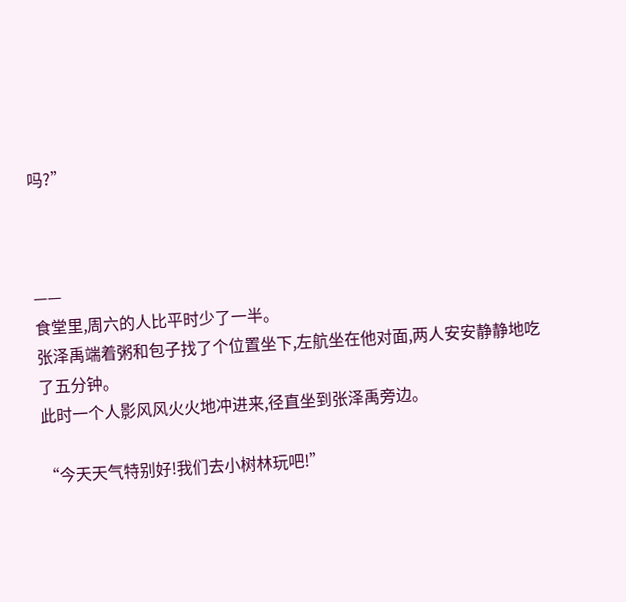吗?”



——
食堂里,周六的人比平时少了一半。
张泽禹端着粥和包子找了个位置坐下,左航坐在他对面,两人安安静静地吃了五分钟。
此时一个人影风风火火地冲进来,径直坐到张泽禹旁边。

“今天天气特别好!我们去小树林玩吧!”